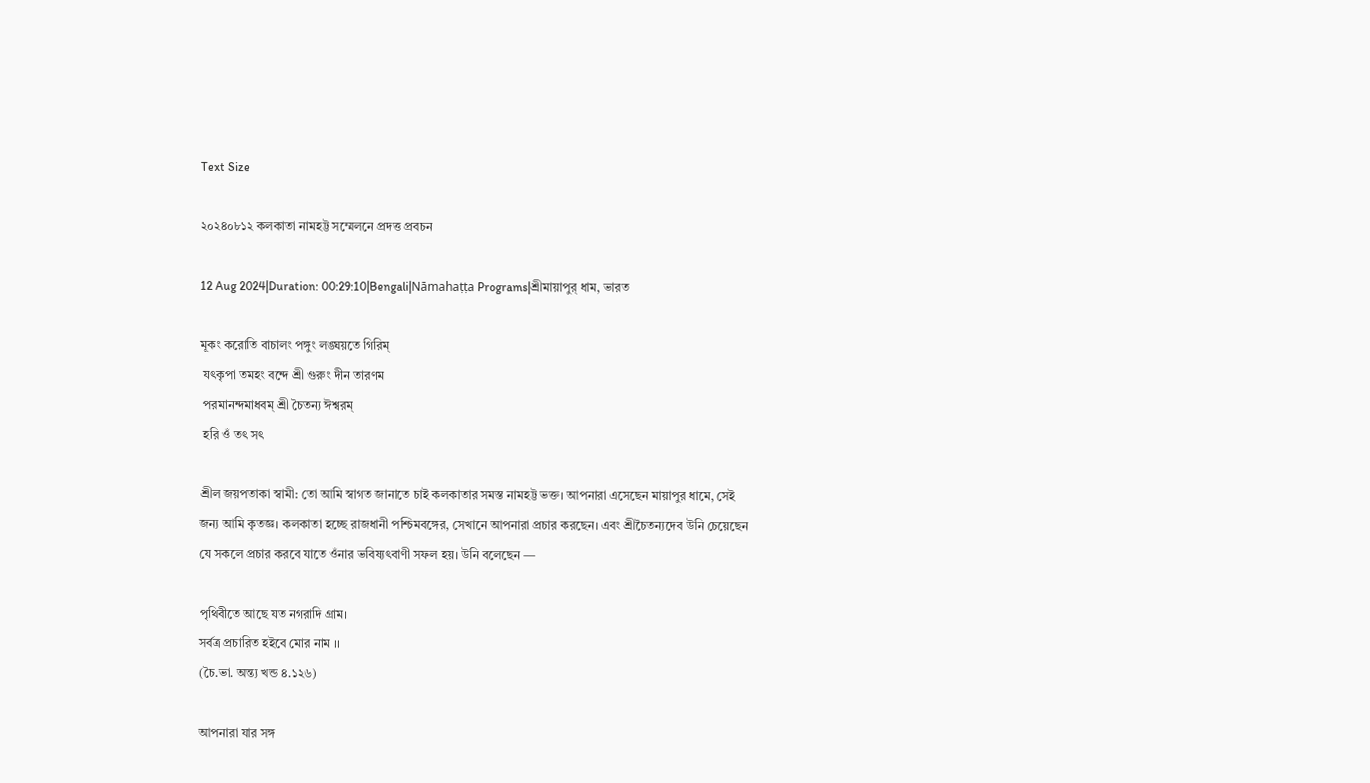Text Size

২০২৪০৮১২ কলকাতা নামহট্ট সম্মেলনে প্রদত্ত প্রবচন

12 Aug 2024|Duration: 00:29:10|Bengali|Nāmahaṭṭa Programs|শ্রীমায়াপুর্ ধাম, ভারত

মূকং করোতি বাচালং পঙ্গুং লঙ্ঘয়তে গিরিম্
 যৎকৃপা তমহং বন্দে শ্রী গুরুং দীন তারণম
 পরমানন্দমাধবম্ শ্রী চৈতন্য ঈশ্বরম্
 হরি ওঁ তৎ সৎ

শ্রীল জয়পতাকা স্বামী: তো আমি স্বাগত জানাতে চাই কলকাতার সমস্ত নামহট্ট ভক্ত। আপনারা এসেছেন মায়াপুর ধামে, সেই জন্য আমি কৃতজ্ঞ। কলকাতা হচ্ছে রাজধানী পশ্চিমবঙ্গের, সেখানে আপনারা প্রচার করছেন। এবং শ্রীচৈতন্যদেব উনি চেয়েছেন যে সকলে প্রচার করবে যাতে ওঁনার ভবিষ্যৎবাণী সফল হয়। উনি বলেছেন —

পৃথিবীতে আছে যত নগরাদি গ্রাম।
সর্বত্র প্রচারিত হইবে মোর নাম ।।
(চৈ.ভা. অন্ত্য খন্ড ৪.১২৬)

আপনারা যার সঙ্গ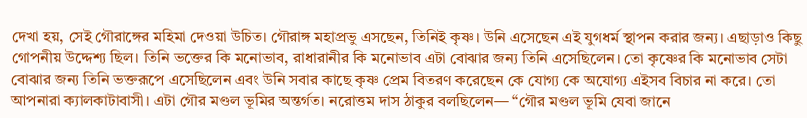দেখা হয়, সেই গৌরাঙ্গের মহিমা দেওয়া উচিত। গৌরাঙ্গ মহাপ্রভু এসছেন, তিনিই কৃষ্ণ। উনি এসেছেন এই যুগধর্ম স্থাপন করার জন্য। এছাড়াও কিছু গোপনীয় উদ্দেশ্য ছিল। তিনি ভক্তের কি মনোভাব, রাধারানীর কি মনোভাব এটা বোঝার জন্য তিনি এসেছিলেন। তো কৃষ্ণের কি মনোভাব সেটা বোঝার জন্য তিনি ভক্তরূপে এসেছিলেন এবং উনি সবার কাছে কৃষ্ণ প্রেম বিতরণ করেছেন কে যোগ্য কে অযোগ্য এইসব বিচার না করে। তো আপনারা ক্যালকাটাবাসী। এটা গৌর মণ্ডল ভূমির অন্তর্গত। নরোত্তম দাস ঠাকুর বলছিলেন— “গৌর মণ্ডল ভূমি যেবা জানে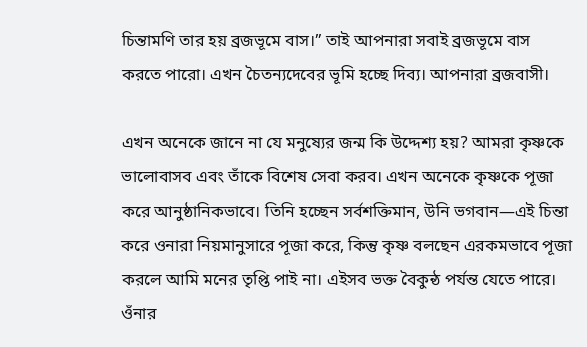চিন্তামণি তার হয় ব্রজভূমে বাস।” তাই আপনারা সবাই ব্রজভূমে বাস করতে পারো। এখন চৈতন্যদেবের ভূমি হচ্ছে দিব্য। আপনারা ব্রজবাসী।

এখন অনেকে জানে না যে মনুষ্যের জন্ম কি উদ্দেশ্য হয়? আমরা কৃষ্ণকে ভালোবাসব এবং তাঁকে বিশেষ সেবা করব। এখন অনেকে কৃষ্ণকে পূজা করে আনুষ্ঠানিকভাবে। তিনি হচ্ছেন সর্বশক্তিমান, উনি ভগবান—এই চিন্তা করে ওনারা নিয়মানুসারে পূজা করে, কিন্তু কৃষ্ণ বলছেন এরকমভাবে পূজা করলে আমি মনের তৃপ্তি পাই না। এইসব ভক্ত বৈকুন্ঠ পর্যন্ত যেতে পারে। ওঁনার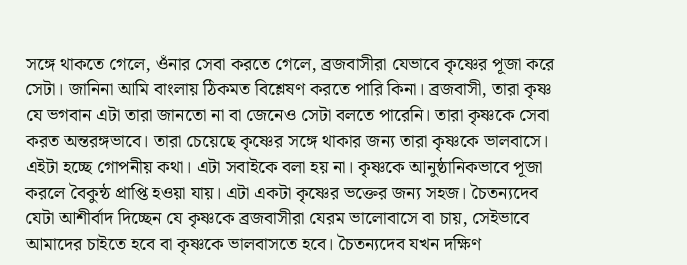সঙ্গে থাকতে গেলে, ওঁনার সেবা করতে গেলে, ব্রজবাসীরা যেভাবে কৃষ্ণের পূজা করে সেটা। জানিনা আমি বাংলায় ঠিকমত বিশ্লেষণ করতে পারি কিনা। ব্রজবাসী, তারা কৃষ্ণ যে ভগবান এটা তারা জানতো না বা জেনেও সেটা বলতে পারেনি। তারা কৃষ্ণকে সেবা করত অন্তরঙ্গভাবে। তারা চেয়েছে কৃষ্ণের সঙ্গে থাকার জন্য তারা কৃষ্ণকে ভালবাসে। এইটা হচ্ছে গোপনীয় কথা। এটা সবাইকে বলা হয় না। কৃষ্ণকে আনুষ্ঠানিকভাবে পূজা করলে বৈকুন্ঠ প্রাপ্তি হওয়া যায়। এটা একটা কৃষ্ণের ভক্তের জন্য সহজ। চৈতন্যদেব যেটা আশীর্বাদ দিচ্ছেন যে কৃষ্ণকে ব্রজবাসীরা যেরম ভালোবাসে বা চায়, সেইভাবে আমাদের চাইতে হবে বা কৃষ্ণকে ভালবাসতে হবে। চৈতন্যদেব যখন দক্ষিণ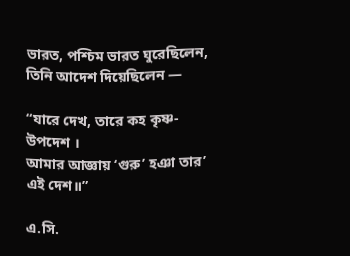ভারত, পশ্চিম ভারত ঘুরেছিলেন, তিনি আদেশ দিয়েছিলেন —

“যারে দেখ, তারে কহ কৃষ্ণ-উপদেশ ।
আমার আজ্ঞায় ‘গুরু’ হঞা তার’ এই দেশ॥”

এ.সি.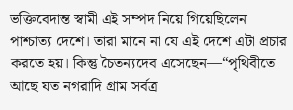ভক্তিবেদান্ত স্বামী এই সম্পদ নিয়ে গিয়েছিলেন পাশ্চাত্য দেশে। তারা মানে না যে এই দেশে এটা প্রচার করতে হয়। কিন্তু চৈতন্যদেব এসেছেন—“পৃথিবীতে আছে যত নগরাদি গ্রাম সর্বত্র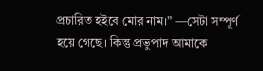প্রচারিত হইবে মোর নাম।” —সেটা সম্পূর্ণ হয়ে গেছে। কিন্তু প্রভুপাদ আমাকে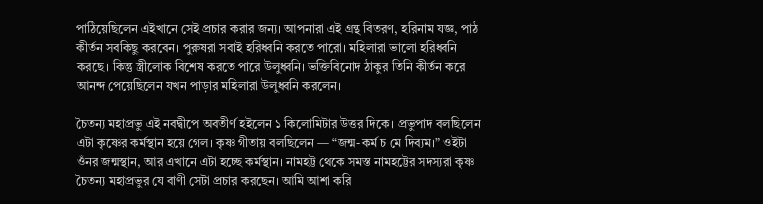পাঠিয়েছিলেন এইখানে সেই প্রচার করার জন্য। আপনারা এই গ্রন্থ বিতরণ, হরিনাম যজ্ঞ, পাঠ কীর্তন সবকিছু করবেন। পুরুষরা সবাই হরিধ্বনি করতে পারো। মহিলারা ভালো হরিধ্বনি করছে। কিন্তু স্ত্রীলোক বিশেষ করতে পারে উলুধ্বনি। ভক্তিবিনোদ ঠাকুর তিনি কীর্তন করে আনন্দ পেয়েছিলেন যখন পাড়ার মহিলারা উলুধ্বনি করলেন।

চৈতন্য মহাপ্রভু এই নবদ্বীপে অবতীর্ণ হইলেন ১ কিলোমিটার উত্তর দিকে। প্রভুপাদ বলছিলেন এটা কৃষ্ণের কর্মস্থান হয়ে গেল। কৃষ্ণ গীতায় বলছিলেন — “জন্ম-কর্ম চ মে দিব্যম।” ওইটা ওঁনর জন্মস্থান, আর এখানে এটা হচ্ছে কর্মস্থান। নামহট্ট থেকে সমস্ত নামহট্টের সদস্যরা কৃষ্ণ চৈতন্য মহাপ্রভুর যে বাণী সেটা প্রচার করছেন। আমি আশা করি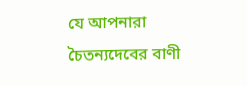যে আপনারা চৈতন্যদেবের বাণী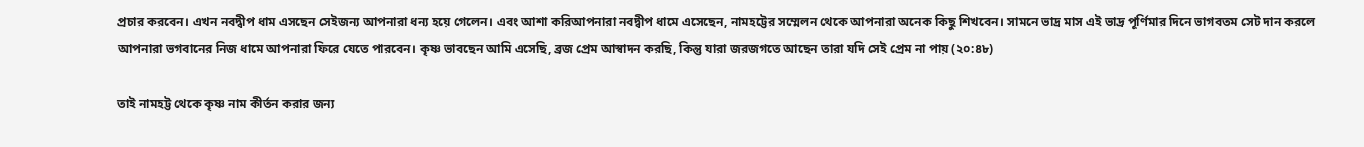প্রচার করবেন। এখন নবদ্বীপ ধাম এসছেন সেইজন্য আপনারা ধন্য হয়ে গেলেন। এবং আশা করিআপনারা নবদ্বীপ ধামে এসেছেন, নামহট্টের সম্মেলন থেকে আপনারা অনেক কিছু শিখবেন। সামনে ভাদ্র মাস এই ভাদ্র পূর্ণিমার দিনে ভাগবতম সেট দান করলে আপনারা ভগবানের নিজ ধামে আপনারা ফিরে যেতে পারবেন। কৃষ্ণ ভাবছেন আমি এসেছি, ব্রজ প্রেম আস্বাদন করছি, কিন্তু যারা জরজগতে আছেন তারা যদি সেই প্রেম না পায় (২০:৪৮)

তাই নামহট্ট থেকে কৃষ্ণ নাম কীর্তন করার জন্য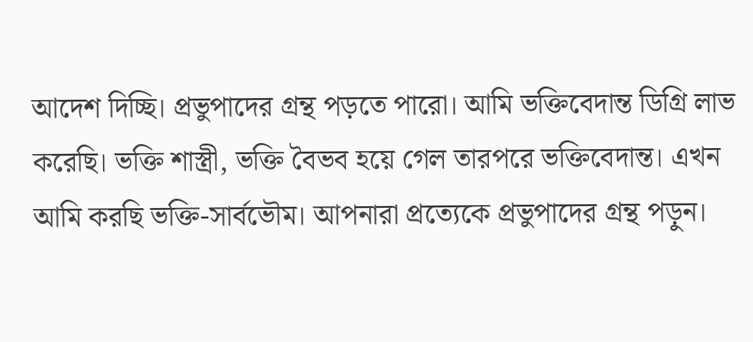আদেশ দিচ্ছি। প্রভুপাদের গ্রন্থ পড়তে পারো। আমি ভক্তিবেদান্ত ডিগ্রি লাভ করেছি। ভক্তি শাস্ত্রী, ভক্তি বৈভব হয়ে গেল তারপরে ভক্তিবেদান্ত। এখন আমি করছি ভক্তি-সার্বভৌম। আপনারা প্রত্যেকে প্রভুপাদের গ্রন্থ পড়ুন।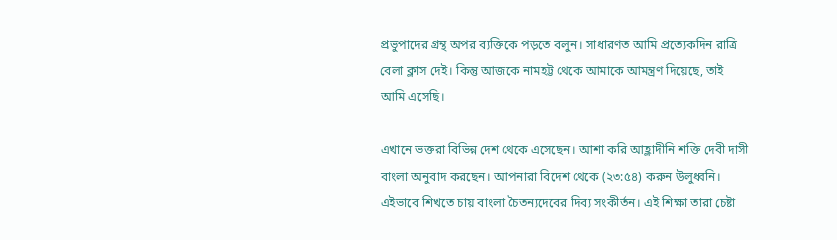প্রভুপাদের গ্রন্থ অপর ব্যক্তিকে পড়তে বলুন। সাধারণত আমি প্রত্যেকদিন রাত্রি বেলা ক্লাস দেই। কিন্তু আজকে নামহট্ট থেকে আমাকে আমন্ত্রণ দিয়েছে, তাই আমি এসেছি।

এখানে ভক্তরা বিভিন্ন দেশ থেকে এসেছেন। আশা করি আহ্লাদীনি শক্তি দেবী দাসী বাংলা অনুবাদ করছেন। আপনারা বিদেশ থেকে (২৩:৫৪) করুন উলুধ্বনি। এইভাবে শিখতে চায় বাংলা চৈতন্যদেবের দিব্য সংকীর্তন। এই শিক্ষা তারা চেষ্টা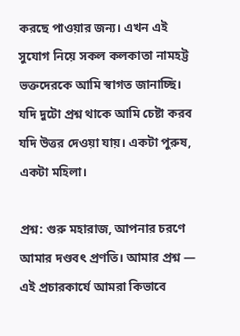করছে পাওয়ার জন্য। এখন এই সুযোগ নিয়ে সকল কলকাতা নামহট্ট ভক্তদেরকে আমি স্বাগত জানাচ্ছি। যদি দুটো প্রশ্ন থাকে আমি চেষ্টা করব যদি উত্তর দেওয়া যায়। একটা পুরুষ, একটা মহিলা।

প্রশ্ন: গুরু মহারাজ, আপনার চরণে আমার দণ্ডবৎ প্রণতি। আমার প্রশ্ন — এই প্রচারকার্যে আমরা কিভাবে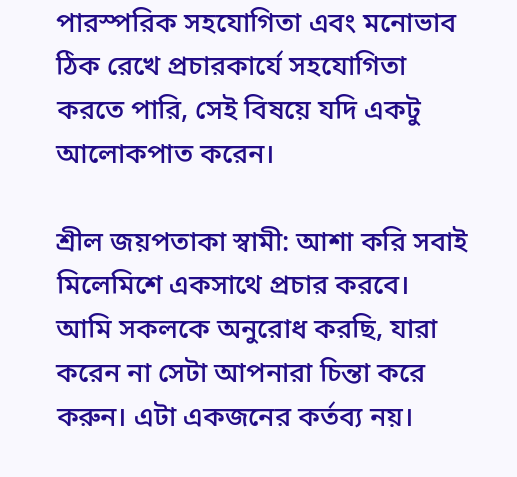পারস্পরিক সহযোগিতা এবং মনোভাব ঠিক রেখে প্রচারকার্যে সহযোগিতা করতে পারি, সেই বিষয়ে যদি একটু আলোকপাত করেন।

শ্রীল জয়পতাকা স্বামী: আশা করি সবাই মিলেমিশে একসাথে প্রচার করবে। আমি সকলকে অনুরোধ করছি, যারা করেন না সেটা আপনারা চিন্তা করে করুন। এটা একজনের কর্তব্য নয়।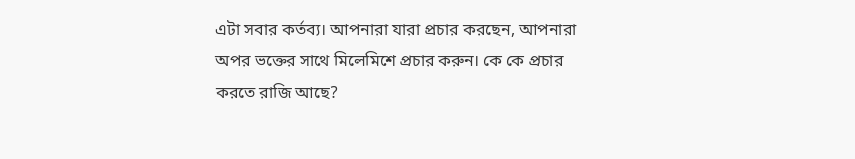এটা সবার কর্তব্য। আপনারা যারা প্রচার করছেন, আপনারা অপর ভক্তের সাথে মিলেমিশে প্রচার করুন। কে কে প্রচার করতে রাজি আছে?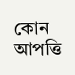কোন আপত্তি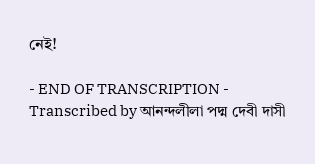নেই!

- END OF TRANSCRIPTION -
Transcribed by আনন্দলীলা পদ্ম দেবী দাসী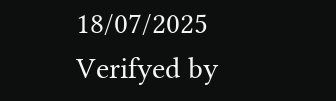18/07/2025
Verifyed by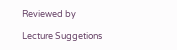Reviewed by

Lecture Suggetions